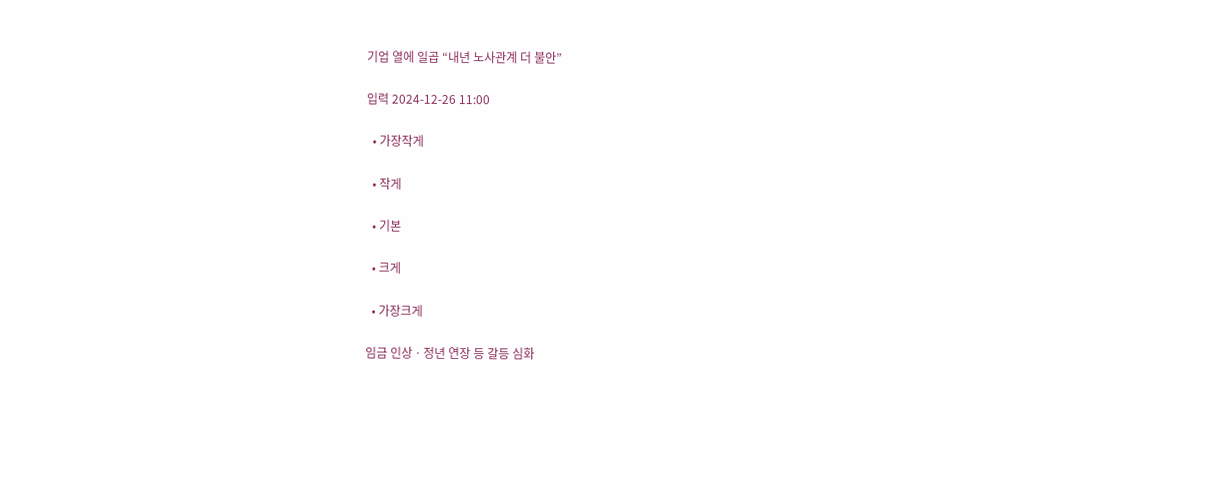기업 열에 일곱 “내년 노사관계 더 불안”

입력 2024-12-26 11:00

  • 가장작게

  • 작게

  • 기본

  • 크게

  • 가장크게

임금 인상ㆍ정년 연장 등 갈등 심화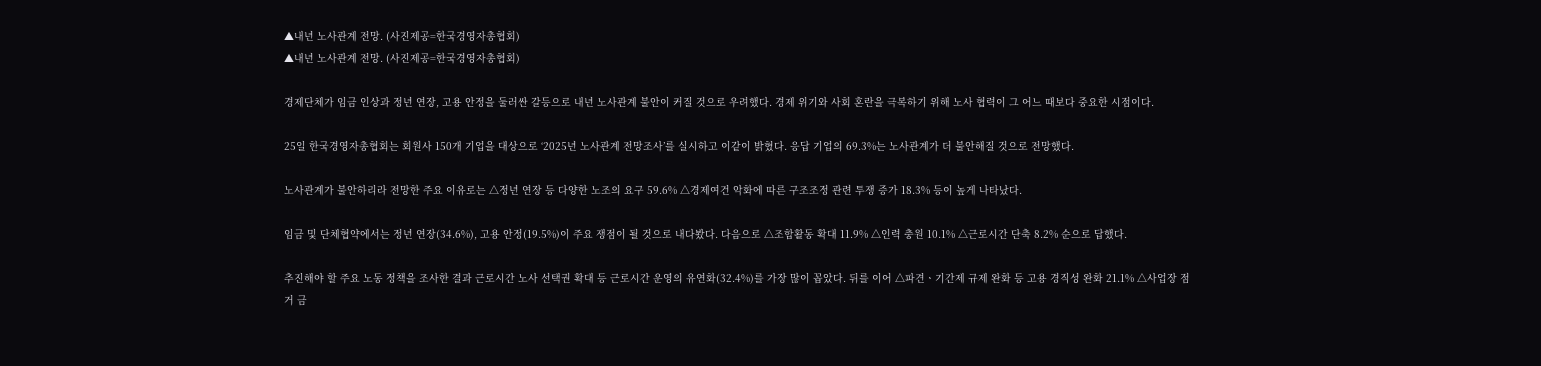▲내년 노사관계 전망. (사진제공=한국경영자총협회)
▲내년 노사관계 전망. (사진제공=한국경영자총협회)

경제단체가 임금 인상과 정년 연장, 고용 안정을 둘러싼 갈등으로 내년 노사관계 불안이 커질 것으로 우려했다. 경제 위기와 사회 혼란을 극복하기 위해 노사 협력이 그 어느 때보다 중요한 시점이다.

25일 한국경영자총협회는 회원사 150개 기업을 대상으로 ‘2025년 노사관계 전망조사’를 실시하고 이같이 밝혔다. 응답 기업의 69.3%는 노사관계가 더 불안해질 것으로 전망했다.

노사관계가 불안하리라 전망한 주요 이유로는 △정년 연장 등 다양한 노조의 요구 59.6% △경제여건 악화에 따른 구조조정 관련 투쟁 증가 18.3% 등이 높게 나타났다.

임금 및 단체협약에서는 정년 연장(34.6%), 고용 안정(19.5%)이 주요 쟁점이 될 것으로 내다봤다. 다음으로 △조합활동 확대 11.9% △인력 충원 10.1% △근로시간 단축 8.2% 순으로 답했다.

추진해야 할 주요 노동 정책을 조사한 결과 근로시간 노사 선택권 확대 등 근로시간 운영의 유연화(32.4%)를 가장 많이 꼽았다. 뒤를 이어 △파견ㆍ기간제 규제 완화 등 고용 경직성 완화 21.1% △사업장 점거 금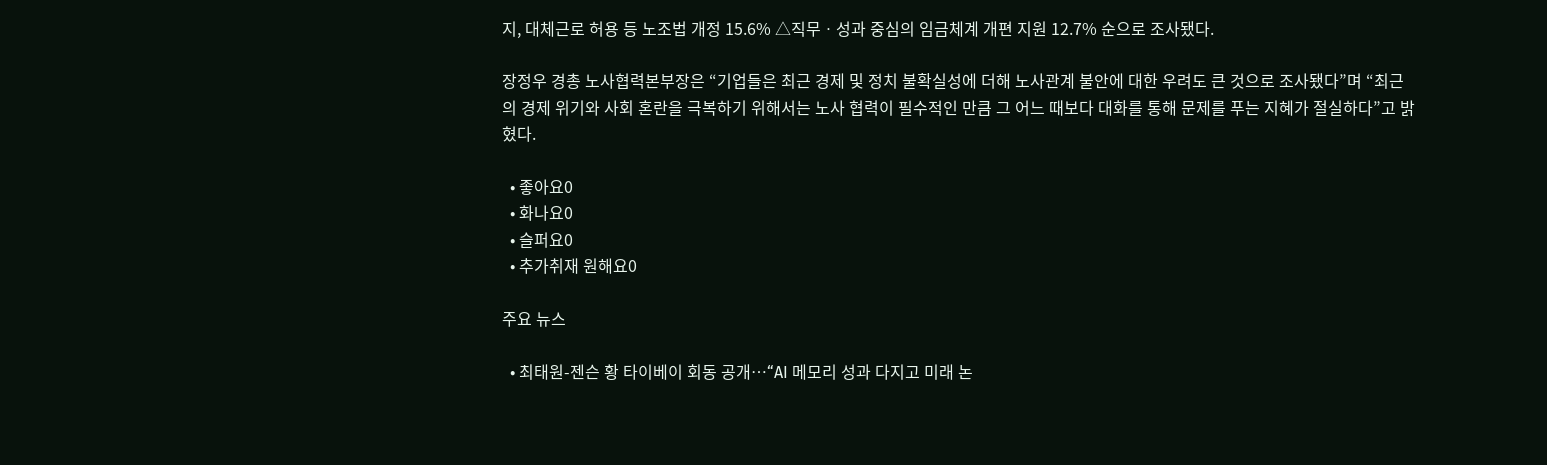지, 대체근로 허용 등 노조법 개정 15.6% △직무ㆍ성과 중심의 임금체계 개편 지원 12.7% 순으로 조사됐다.

장정우 경총 노사협력본부장은 “기업들은 최근 경제 및 정치 불확실성에 더해 노사관계 불안에 대한 우려도 큰 것으로 조사됐다”며 “최근의 경제 위기와 사회 혼란을 극복하기 위해서는 노사 협력이 필수적인 만큼 그 어느 때보다 대화를 통해 문제를 푸는 지혜가 절실하다”고 밝혔다.

  • 좋아요0
  • 화나요0
  • 슬퍼요0
  • 추가취재 원해요0

주요 뉴스

  • 최태원-젠슨 황 타이베이 회동 공개…“AI 메모리 성과 다지고 미래 논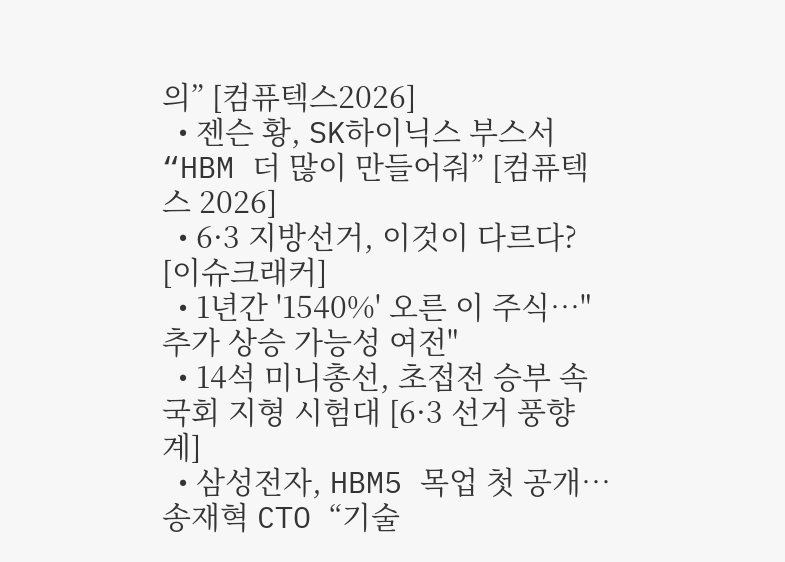의” [컴퓨텍스2026]
  • 젠슨 황, SK하이닉스 부스서 “HBM 더 많이 만들어줘” [컴퓨텍스 2026]
  • 6·3 지방선거, 이것이 다르다? [이슈크래커]
  • 1년간 '1540%' 오른 이 주식…"추가 상승 가능성 여전"
  • 14석 미니총선, 초접전 승부 속 국회 지형 시험대 [6·3 선거 풍향계]
  • 삼성전자, HBM5 목업 첫 공개⋯송재혁 CTO “기술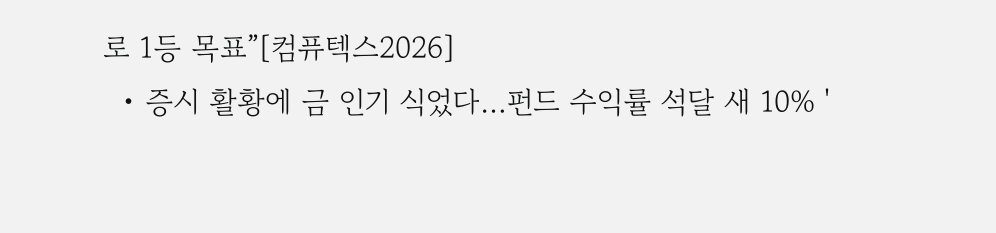로 1등 목표”[컴퓨텍스2026]
  • 증시 활황에 금 인기 식었다…펀드 수익률 석달 새 10% '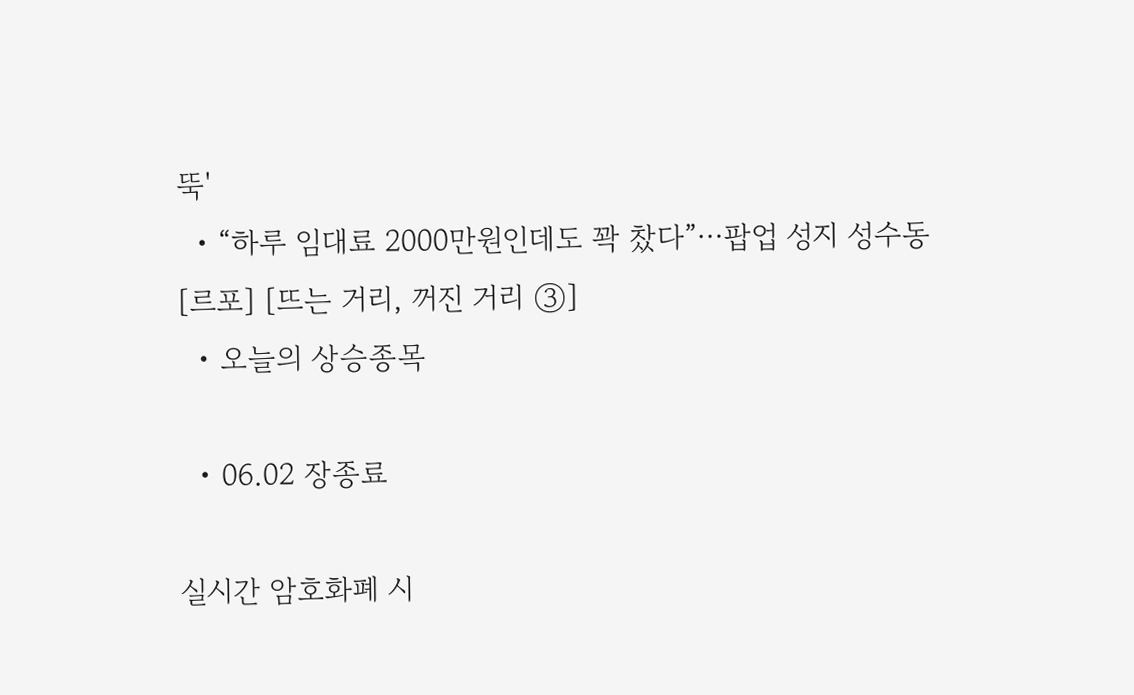뚝'
  • “하루 임대료 2000만원인데도 꽉 찼다”⋯팝업 성지 성수동 [르포] [뜨는 거리, 꺼진 거리 ③]
  • 오늘의 상승종목

  • 06.02 장종료

실시간 암호화폐 시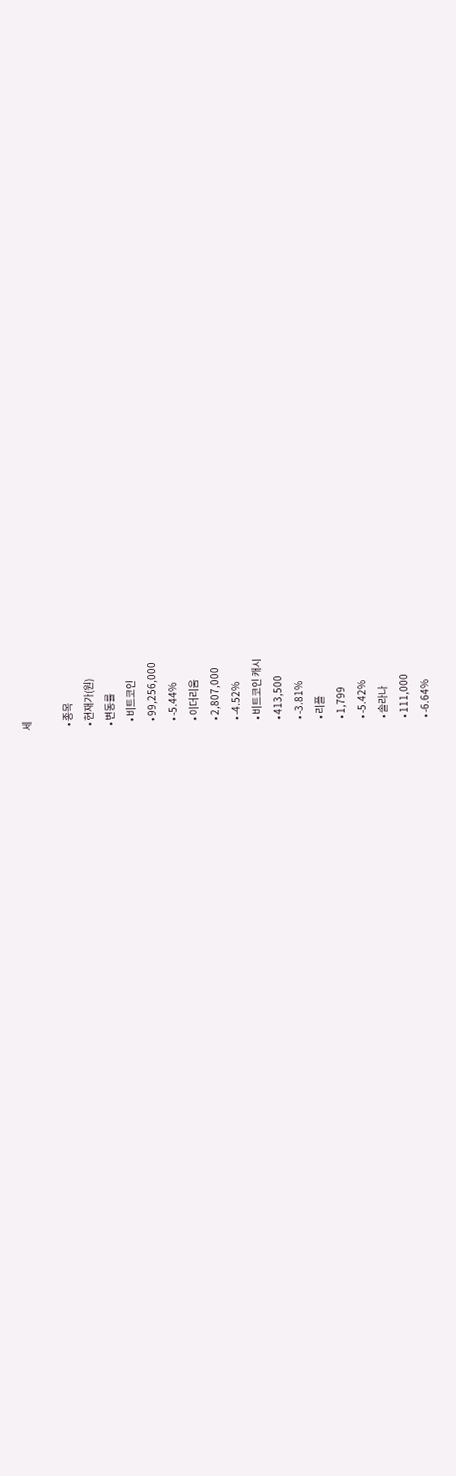세

  • 종목
  • 현재가(원)
  • 변동률
    • 비트코인
    • 99,256,000
    • -5.44%
    • 이더리움
    • 2,807,000
    • -4.52%
    • 비트코인 캐시
    • 413,500
    • -3.81%
    • 리플
    • 1,799
    • -5.42%
    • 솔라나
    • 111,000
    • -6.64%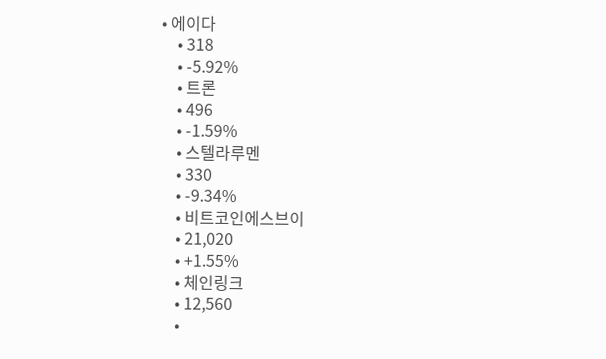• 에이다
    • 318
    • -5.92%
    • 트론
    • 496
    • -1.59%
    • 스텔라루멘
    • 330
    • -9.34%
    • 비트코인에스브이
    • 21,020
    • +1.55%
    • 체인링크
    • 12,560
    •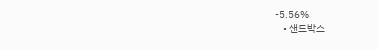-5.56%
    • 샌드박스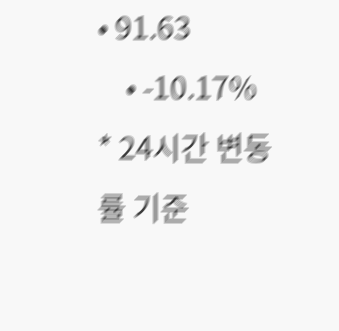• 91.63
    • -10.17%
* 24시간 변동률 기준